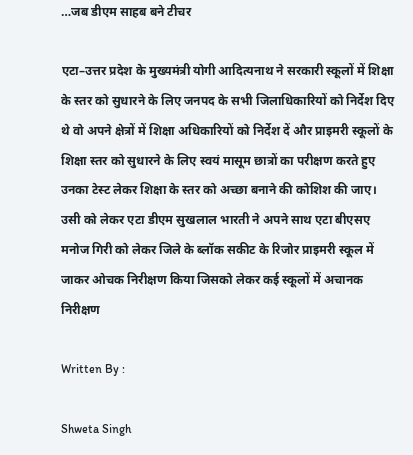…जब डीएम साहब बने टीचर

एटा–उत्तर प्रदेश के मुख्यमंत्री योगी आदित्यनाथ ने सरकारी स्कूलों में शिक्षा के स्तर को सुधारने के लिए जनपद के सभी जिलाधिकारियों को निर्देश दिए थे वो अपने क्षेत्रों में शिक्षा अधिकारियों को निर्देश दें और प्राइमरी स्कूलों के शिक्षा स्तर को सुधारने के लिए स्वयं मासूम छात्रों का परीक्षण करते हुए उनका टेस्ट लेकर शिक्षा के स्तर को अच्छा बनाने की कोशिश की जाए। उसी को लेकर एटा डीएम सुखलाल भारती ने अपने साथ एटा बीएसए मनोज गिरी को लेकर जिले के ब्लॉक सकीट के रिजोर प्राइमरी स्कूल में जाकर ओचक निरीक्षण किया जिसको लेकर कई स्कूलों में अचानक निरीक्षण

Written By :

Shweta Singh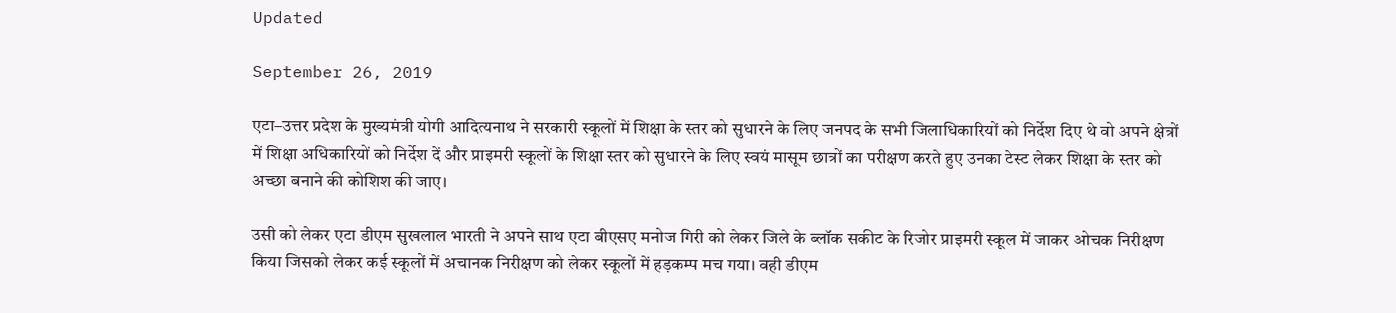Updated

September 26, 2019

एटा–उत्तर प्रदेश के मुख्यमंत्री योगी आदित्यनाथ ने सरकारी स्कूलों में शिक्षा के स्तर को सुधारने के लिए जनपद के सभी जिलाधिकारियों को निर्देश दिए थे वो अपने क्षेत्रों में शिक्षा अधिकारियों को निर्देश दें और प्राइमरी स्कूलों के शिक्षा स्तर को सुधारने के लिए स्वयं मासूम छात्रों का परीक्षण करते हुए उनका टेस्ट लेकर शिक्षा के स्तर को अच्छा बनाने की कोशिश की जाए।

उसी को लेकर एटा डीएम सुखलाल भारती ने अपने साथ एटा बीएसए मनोज गिरी को लेकर जिले के ब्लॉक सकीट के रिजोर प्राइमरी स्कूल में जाकर ओचक निरीक्षण किया जिसको लेकर कई स्कूलों में अचानक निरीक्षण को लेकर स्कूलों में हड़कम्प मच गया। वही डीएम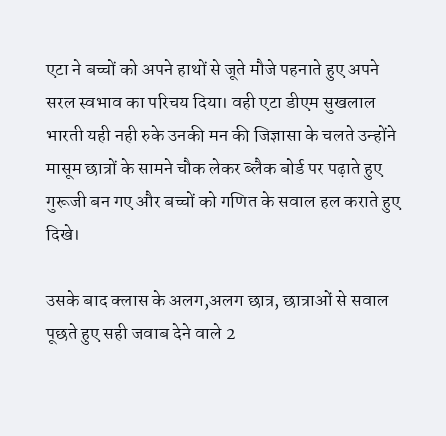एटा ने बच्चों को अपने हाथों से जूते मौजे पहनाते हुए अपने सरल स्वभाव का परिचय दिया। वही एटा डीएम सुखलाल भारती यही नही रुके उनकी मन की जिज्ञासा के चलते उन्होंने मासूम छात्रों के सामने चौक लेकर ब्लैक बोर्ड पर पढ़ाते हुए गुरूजी बन गए और बच्चों को गणित के सवाल हल कराते हुए दिखे।

उसके बाद क्लास के अलग,अलग छात्र, छात्राओं से सवाल पूछते हुए सही जवाब देने वाले 2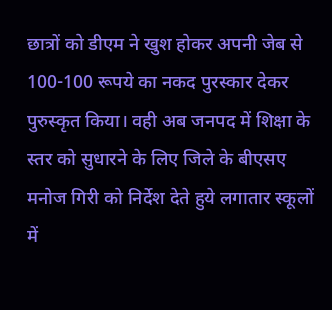छात्रों को डीएम ने खुश होकर अपनी जेब से 100-100 रूपये का नकद पुरस्कार देकर पुरुस्कृत किया। वही अब जनपद में शिक्षा के स्तर को सुधारने के लिए जिले के बीएसए मनोज गिरी को निर्देश देते हुये लगातार स्कूलों में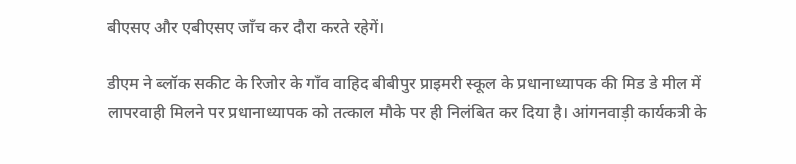बीएसए और एबीएसए जाँच कर दौरा करते रहेगें।

डीएम ने ब्लॉक सकीट के रिजोर के गाँव वाहिद बीबीपुर प्राइमरी स्कूल के प्रधानाध्यापक की मिड डे मील में लापरवाही मिलने पर प्रधानाध्यापक को तत्काल मौके पर ही निलंबित कर दिया है। आंगनवाड़ी कार्यकत्री के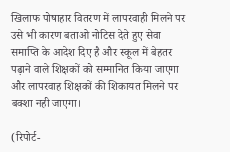खिलाफ पोषाहार वितरण में लापरवाही मिलने पर उसे भी कारण बताओ नोटिस देते हुए सेवा समाप्ति के आदेश दिए है और स्कूल में बेहतर पढ़ाने वाले शिक्षकों को सम्मानित किया जाएगा और लापरवाह शिक्षकों की शिकायत मिलने पर बक्शा नही जाएगा।

(रिपोर्ट-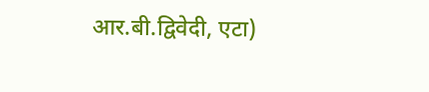आर.बी.द्विवेदी, एटा)